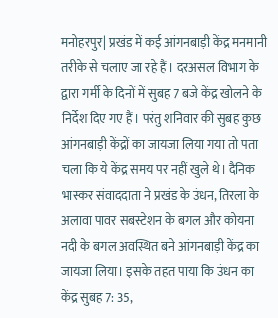मनोहरपुर| प्रखंड में कई आंगनबाड़ी केंद्र मनमानी तरीके से चलाए जा रहे हैं। दरअसल विभाग के द्वारा गर्मी के दिनों में सुबह 7 बजे केंद्र खोलने के निर्देश दिए गए हैं। परंतु शनिवार की सुबह कुछ आंगनबाड़ी केंद्रों का जायजा लिया गया तो पता चला कि ये केंद्र समय पर नहीं खुले थे। दैनिक भास्कर संवाददाता ने प्रखंड के उंधन, तिरला के अलावा पावर सबस्टेशन के बगल और कोयना नदी के बगल अवस्थित बने आंगनबाड़ी केंद्र का जायजा लिया। इसके तहत पाया कि उंधन का केंद्र सुबह 7: 35,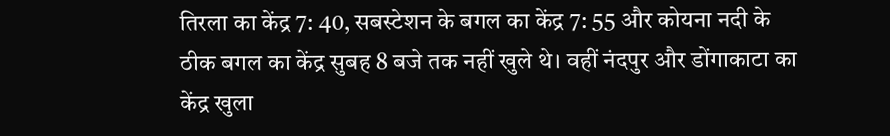तिरला का केंद्र 7: 40, सबस्टेशन के बगल का केंद्र 7: 55 और कोयना नदी के ठीक बगल का केंद्र सुबह 8 बजे तक नहीं खुले थे। वहीं नंदपुर और डोंगाकाटा का केंद्र खुला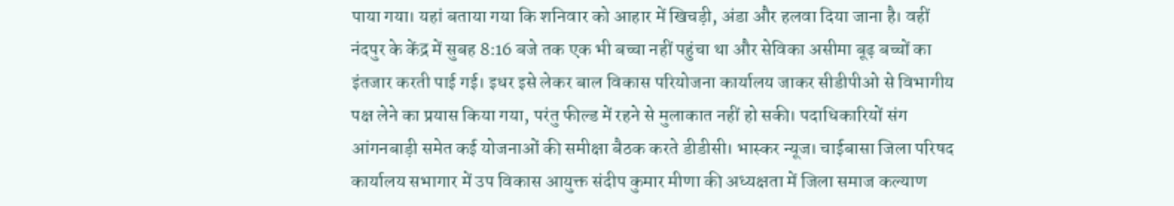पाया गया। यहां बताया गया कि शनिवार को आहार में खिचड़ी, अंडा और हलवा दिया जाना है। वहीं नंदपुर के केंद्र में सुबह 8:16 बजे तक एक भी बच्चा नहीं पहुंचा था और सेविका असीमा बूढ़ बच्चों का इंतजार करती पाई गई। इधर इसे लेकर बाल विकास परियोजना कार्यालय जाकर सीडीपीओ से विभागीय पक्ष लेने का प्रयास किया गया, परंतु फील्ड में रहने से मुलाकात नहीं हो सकी। पदाधिकारियों संग आंगनबाड़ी समेत कई योजनाओं की समीक्षा बैठक करते डीडीसी। भास्कर न्यूज। चाईबासा जिला परिषद कार्यालय सभागार में उप विकास आयुक्त संदीप कुमार मीणा की अध्यक्षता में जिला समाज कल्याण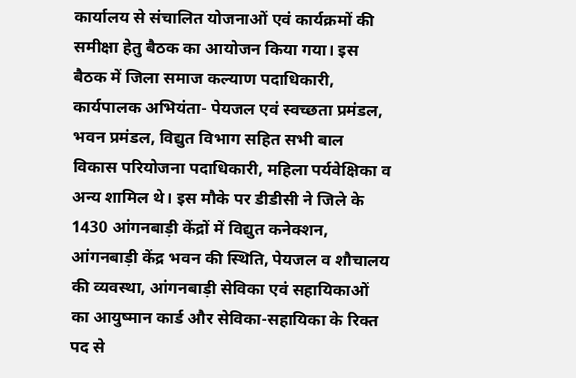कार्यालय से संचालित योजनाओं एवं कार्यक्रमों की समीक्षा हेतु बैठक का आयोजन किया गया। इस बैठक में जिला समाज कल्याण पदाधिकारी, कार्यपालक अभियंता- पेयजल एवं स्वच्छता प्रमंडल, भवन प्रमंडल, विद्युत विभाग सहित सभी बाल विकास परियोजना पदाधिकारी, महिला पर्यवेक्षिका व अन्य शामिल थे। इस मौके पर डीडीसी ने जिले के 1430 आंगनबाड़ी केंद्रों में विद्युत कनेक्शन, आंगनबाड़ी केंद्र भवन की स्थिति, पेयजल व शौचालय की व्यवस्था, आंगनबाड़ी सेविका एवं सहायिकाओं का आयुष्मान कार्ड और सेविका-सहायिका के रिक्त पद से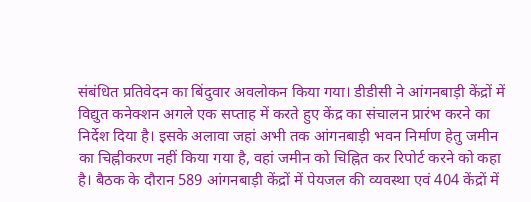संबंधित प्रतिवेदन का बिंदुवार अवलोकन किया गया। डीडीसी ने आंगनबाड़ी केंद्रों में विद्युत कनेक्शन अगले एक सप्ताह में करते हुए केंद्र का संचालन प्रारंभ करने का निर्देश दिया है। इसके अलावा जहां अभी तक आंगनबाड़ी भवन निर्माण हेतु जमीन का चिह्नीकरण नहीं किया गया है, वहां जमीन को चिह्नित कर रिपोर्ट करने को कहा है। बैठक के दौरान 589 आंगनबाड़ी केंद्रों में पेयजल की व्यवस्था एवं 404 केंद्रों में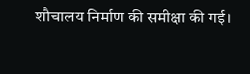शौचालय निर्माण की समीक्षा की गई।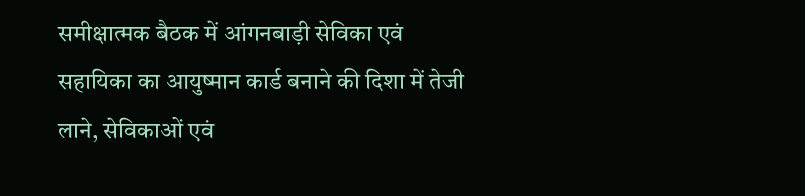समीक्षात्मक बैठक में आंगनबाड़ी सेविका एवं सहायिका का आयुष्मान कार्ड बनाने की दिशा में तेजी लाने, सेविकाओं एवं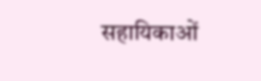सहायिकाओं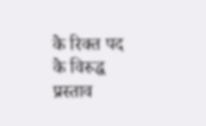के रिक्त पद के विरुद्ध प्रस्ताव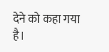देने को कहा गया है।